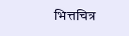भित्तचित्र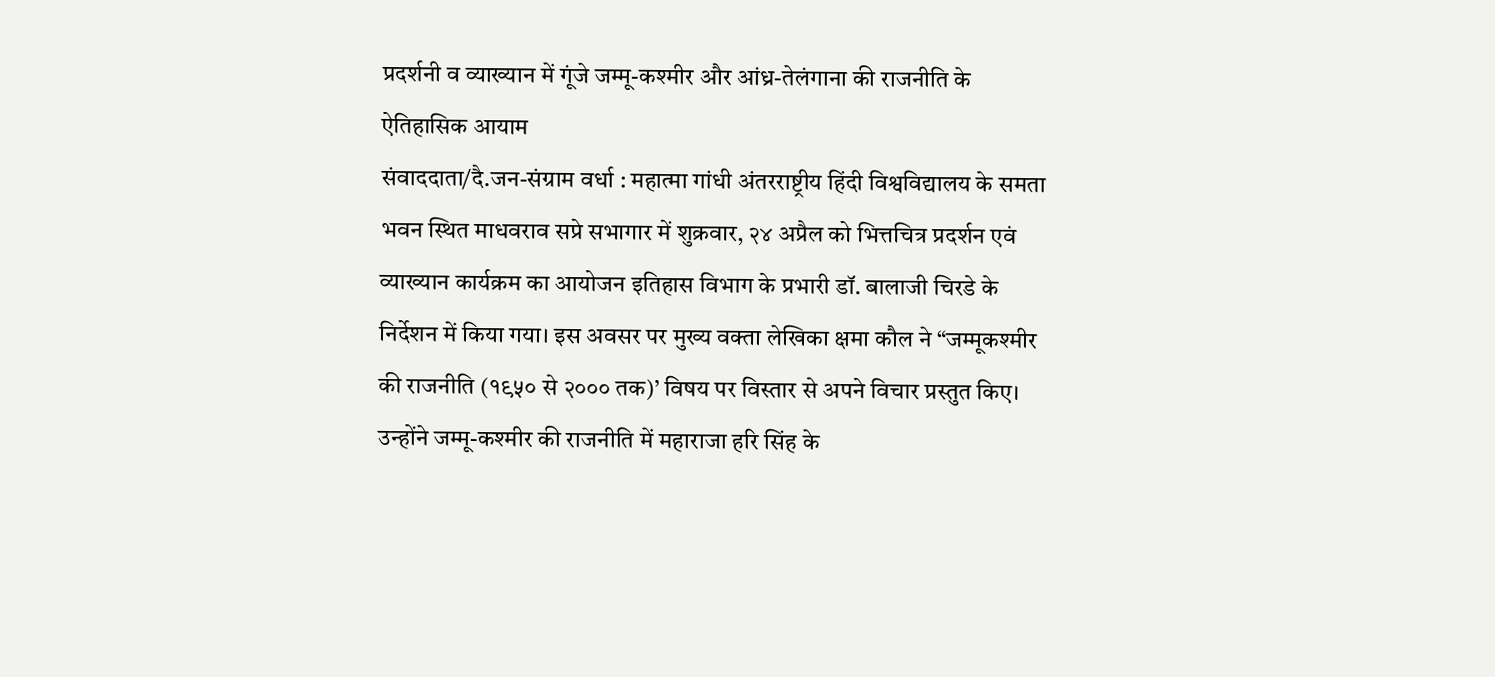प्रदर्शनी व व्याख्यान में गूंजे जम्मू-कश्मीर और आंध्र-तेलंगाना की राजनीति के ऐतिहासिक आयाम
संवाददाता/दै.जन-संग्राम वर्धा : महात्मा गांधी अंतरराष्ट्रीय हिंदी विश्वविद्यालय के समता भवन स्थित माधवराव सप्रे सभागार में शुक्रवार, २४ अप्रैल को भित्तचित्र प्रदर्शन एवं व्याख्यान कार्यक्रम का आयोजन इतिहास विभाग के प्रभारी डॉ. बालाजी चिरडे के निर्देशन में किया गया। इस अवसर पर मुख्य वक्ता लेखिका क्षमा कौल ने “जम्मूकश्मीर की राजनीति (१९५० से २००० तक)’ विषय पर विस्तार से अपने विचार प्रस्तुत किए। उन्होंने जम्मू-कश्मीर की राजनीति में महाराजा हरि सिंह के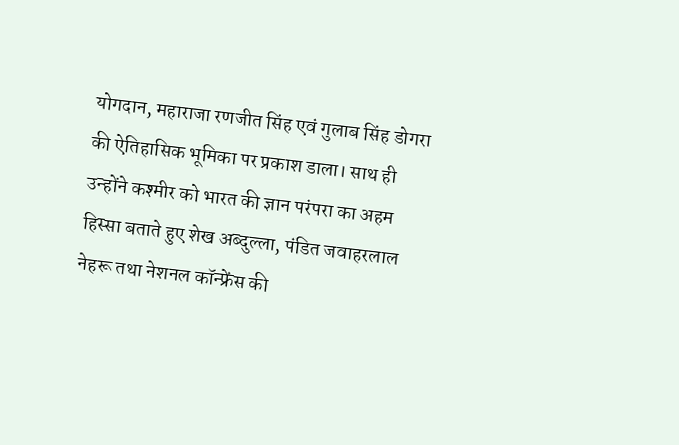योगदान, महाराजा रणजीत सिंह एवं गुलाब सिंह डोगरा की ऐतिहासिक भूमिका पर प्रकाश डाला। साथ ही उन्होंने कश्मीर को भारत की ज्ञान परंपरा का अहम हिस्सा बताते हुए शेख अब्दुल्ला, पंडित जवाहरलाल नेहरू तथा नेशनल कॉन्फ्रेंस की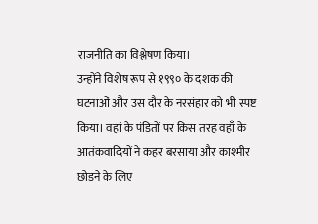राजनीति का विश्लेषण किया।
उन्होंने विशेष रूप से १९९० के दशक की घटनाओं और उस दौर के नरसंहार को भी स्पष्ट किया। वहां के पंडितों पर किस तरह वहाँ के आतंकवादियों ने कहर बरसाया और काश्मीर छोडने के लिए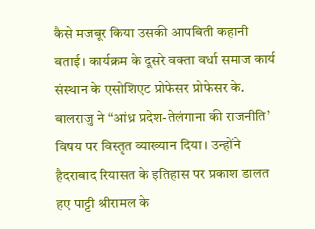कैसे मजबूर किया उसकी आपबिती कहानी बताई। कार्यक्रम के दूसरे वक्ता वर्धा समाज कार्य संस्थान के एसोशिएट प्रोफेसर प्रोफेसर के. बालराजु ने “आंध्र प्रदेश-तेलंगाना की राजनीति’ विषय पर विस्तृत व्याख्यान दिया। उन्होंने हैदराबाद रियासत के इतिहास पर प्रकाश डालत हए पाट्टी श्रीरामल के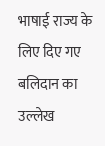भाषाई राज्य के लिए दिए गए बलिदान का उल्लेख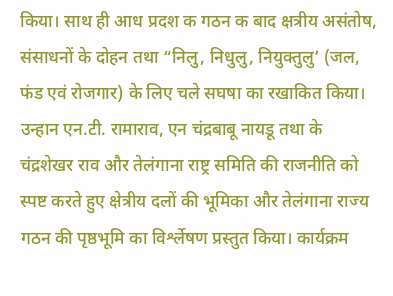किया। साथ ही आध प्रदश क गठन क बाद क्षत्रीय असंतोष, संसाधनों के दोहन तथा “निलु, निधुलु, नियुक्तुलु’ (जल, फंड एवं रोजगार) के लिए चले सघषा का रखाकित किया।
उन्हान एन.टी. रामाराव, एन चंद्रबाबू नायडू तथा के चंद्रशेखर राव और तेलंगाना राष्ट्र समिति की राजनीति को स्पष्ट करते हुए क्षेत्रीय दलों की भूमिका और तेलंगाना राज्य गठन की पृष्ठभूमि का विर्श्लेषण प्रस्तुत किया। कार्यक्रम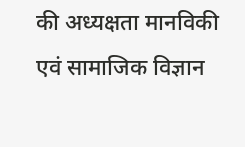की अध्यक्षता मानविकी एवं सामाजिक विज्ञान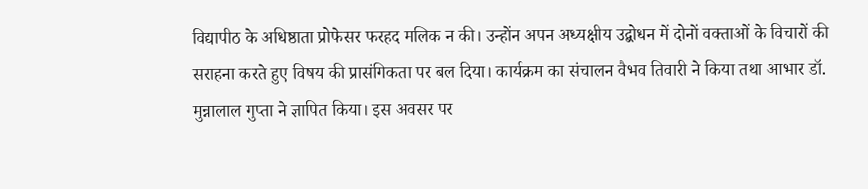विद्यापीठ के अधिष्ठाता प्रोफेसर फरहद मलिक न की। उन्होंन अपन अध्यक्षीय उद्बोधन में दोनों वक्ताओं के विचारों की सराहना करते हुए विषय की प्रासंगिकता पर बल दिया। कार्यक्रम का संचालन वैभव तिवारी ने किया तथा आभार डॉ. मुन्नालाल गुप्ता ने ज्ञापित किया। इस अवसर पर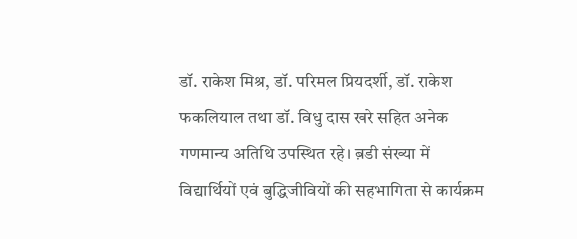डॉ. राकेश मिश्र, डॉ. परिमल प्रियदर्शी, डॉ. राकेश फकलियाल तथा डॉ. विधु दास खरे सहित अनेक गणमान्य अतिथि उपस्थित रहे। ब़डी संख्या में विद्यार्थियों एवं बुद्धिजीवियों की सहभागिता से कार्यक्रम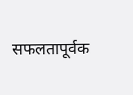सफलतापूर्वक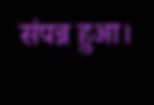संपन्न हुआ।